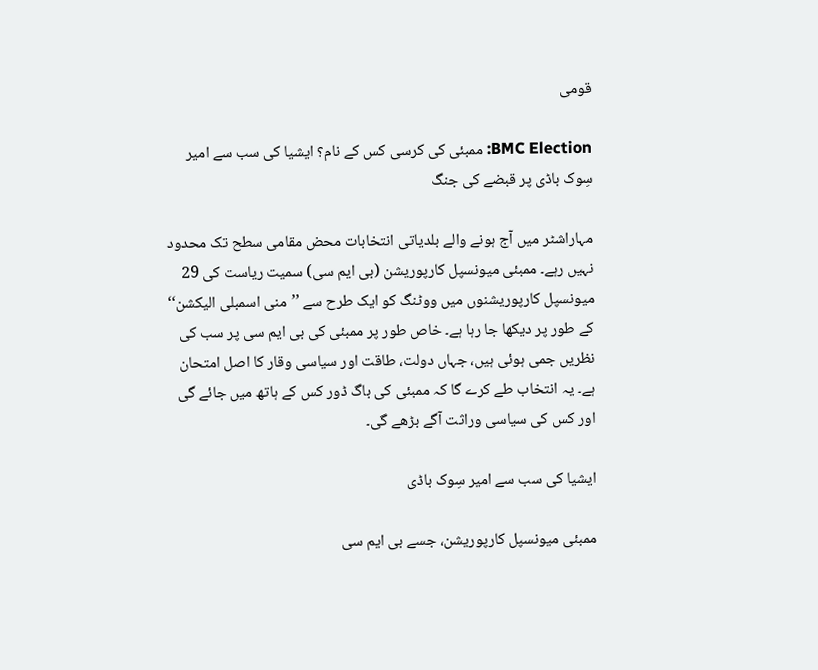قومی

BMC Election: ممبئی کی کرسی کس کے نام؟ ایشیا کی سب سے امیر سِوک باڈی پر قبضے کی جنگ

مہاراشٹر میں آج ہونے والے بلدیاتی انتخابات محض مقامی سطح تک محدود نہیں رہے۔ ممبئی میونسپل کارپوریشن (بی ایم سی) سمیت ریاست کی 29 میونسپل کارپوریشنوں میں ووٹنگ کو ایک طرح سے ’’منی اسمبلی الیکشن‘‘ کے طور پر دیکھا جا رہا ہے۔ خاص طور پر ممبئی کی بی ایم سی پر سب کی نظریں جمی ہوئی ہیں، جہاں دولت، طاقت اور سیاسی وقار کا اصل امتحان ہے۔ یہ انتخاب طے کرے گا کہ ممبئی کی باگ ڈور کس کے ہاتھ میں جائے گی اور کس کی سیاسی وراثت آگے بڑھے گی۔

ایشیا کی سب سے امیر سِوک باڈی

ممبئی میونسپل کارپوریشن، جسے بی ایم سی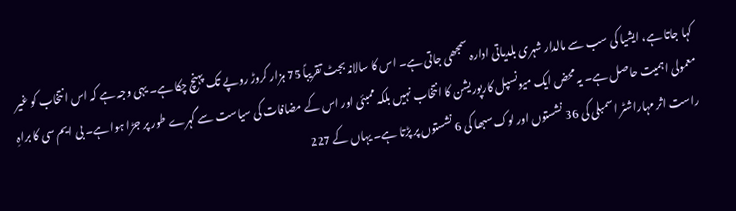کہا جاتا ہے، ایشیا کی سب سے مالدار شہری بلدیاتی ادارہ سمجھی جاتی ہے۔ اس کا سالانہ بجٹ تقریباً 75 ہزار کروڑ روپے تک پہنچ چکا ہے۔ یہی وجہ ہے کہ اس انتخاب کو غیر معمولی اہمیت حاصل ہے۔ یہ محض ایک میونسپل کارپوریشن کا انتخاب نہیں بلکہ ممبئی اور اس کے مضافات کی سیاست سے گہرے طور پر جڑا ہوا ہے۔ بی ایم سی کا براہِ راست اثر مہاراشٹر اسمبلی کی 36 نشستوں اور لوک سبھا کی 6 نشستوں پر پڑتا ہے۔ یہاں کے 227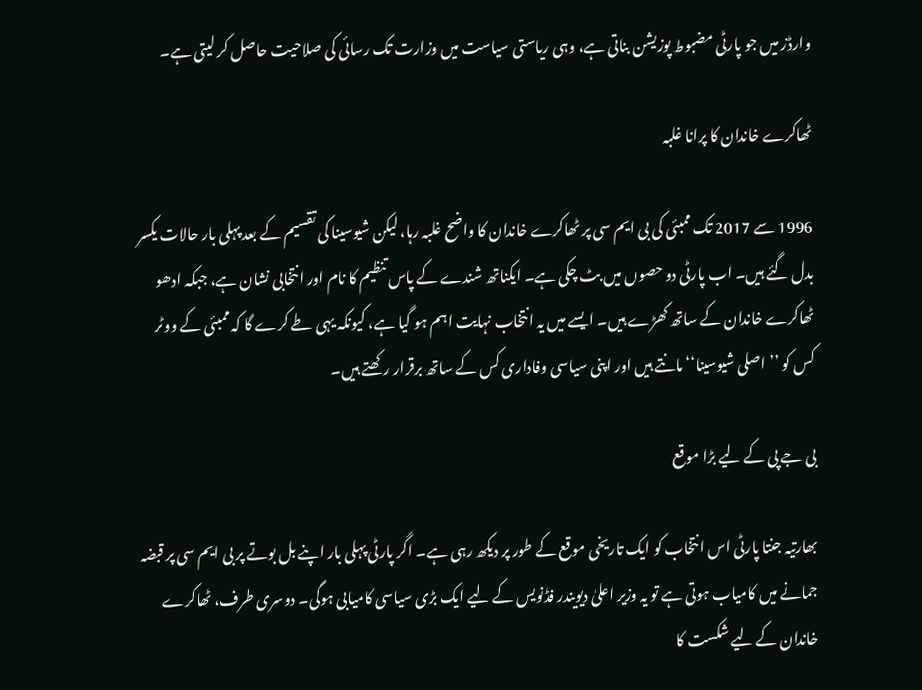وارڈز میں جو پارٹی مضبوط پوزیشن بناتی ہے، وہی ریاستی سیاست میں وزارت تک رسائی کی صلاحیت حاصل کر لیتی ہے۔

ٹھاکرے خاندان کا پرانا غلبہ

1996 سے 2017 تک ممبئی کی بی ایم سی پر ٹھاکرے خاندان کا واضح غلبہ رہا، لیکن شیوسینا کی تقسیم کے بعد پہلی بار حالات یکسر بدل گئے ہیں۔ اب پارٹی دو حصوں میں بٹ چکی ہے۔ ایکناتھ شندے کے پاس تنظیم کا نام اور انتخابی نشان ہے، جبکہ ادھو ٹھاکرے خاندان کے ساتھ کھڑے ہیں۔ ایسے میں یہ انتخاب نہایت اہم ہو گیا ہے، کیونکہ یہی طے کرے گا کہ ممبئی کے ووٹر کس کو ’’اصلی شیوسینا‘‘ مانتے ہیں اور اپنی سیاسی وفاداری کس کے ساتھ برقرار رکھتے ہیں۔

بی جے پی کے لیے بڑا موقع

بھارتیہ جنتا پارٹی اس انتخاب کو ایک تاریخی موقع کے طور پر دیکھ رہی ہے۔ اگر پارٹی پہلی بار اپنے بل بوتے پر بی ایم سی پر قبضہ جمانے میں کامیاب ہوتی ہے تو یہ وزیر اعلیٰ دیویندر فڈنویس کے لیے ایک بڑی سیاسی کامیابی ہوگی۔ دوسری طرف، ٹھاکرے خاندان کے لیے شکست کا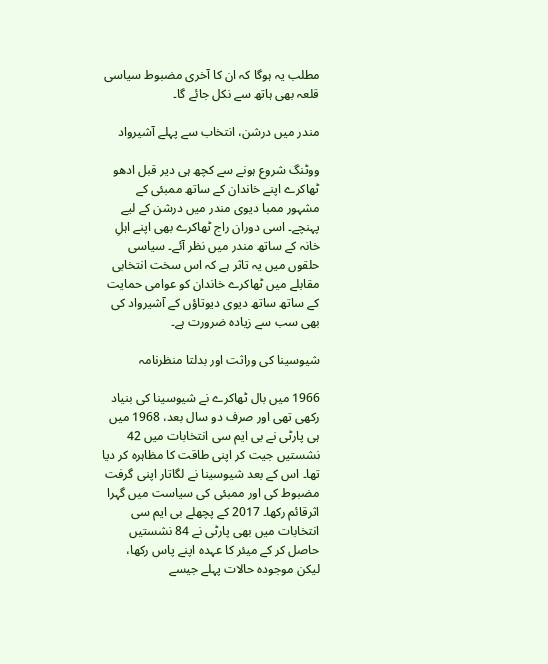مطلب یہ ہوگا کہ ان کا آخری مضبوط سیاسی قلعہ بھی ہاتھ سے نکل جائے گا۔

مندر میں درشن، انتخاب سے پہلے آشیرواد

ووٹنگ شروع ہونے سے کچھ ہی دیر قبل ادھو ٹھاکرے اپنے خاندان کے ساتھ ممبئی کے مشہور ممبا دیوی مندر میں درشن کے لیے پہنچے۔ اسی دوران راج ٹھاکرے بھی اپنے اہلِ خانہ کے ساتھ مندر میں نظر آئے۔ سیاسی حلقوں میں یہ تاثر ہے کہ اس سخت انتخابی مقابلے میں ٹھاکرے خاندان کو عوامی حمایت کے ساتھ ساتھ دیوی دیوتاؤں کے آشیرواد کی بھی سب سے زیادہ ضرورت ہے۔

شیوسینا کی وراثت اور بدلتا منظرنامہ

1966 میں بال ٹھاکرے نے شیوسینا کی بنیاد رکھی تھی اور صرف دو سال بعد، 1968 میں ہی پارٹی نے بی ایم سی انتخابات میں 42 نشستیں جیت کر اپنی طاقت کا مظاہرہ کر دیا تھا۔ اس کے بعد شیوسینا نے لگاتار اپنی گرفت مضبوط کی اور ممبئی کی سیاست میں گہرا اثرقائم رکھا۔ 2017 کے پچھلے بی ایم سی انتخابات میں بھی پارٹی نے 84 نشستیں حاصل کر کے میئر کا عہدہ اپنے پاس رکھا، لیکن موجودہ حالات پہلے جیسے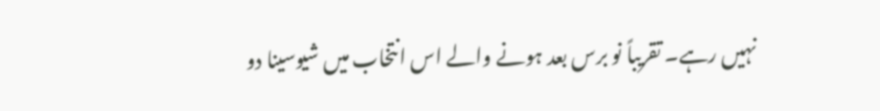نہیں رہے۔ تقریباً نو برس بعد ہونے والے اس انتخاب میں شیوسینا دو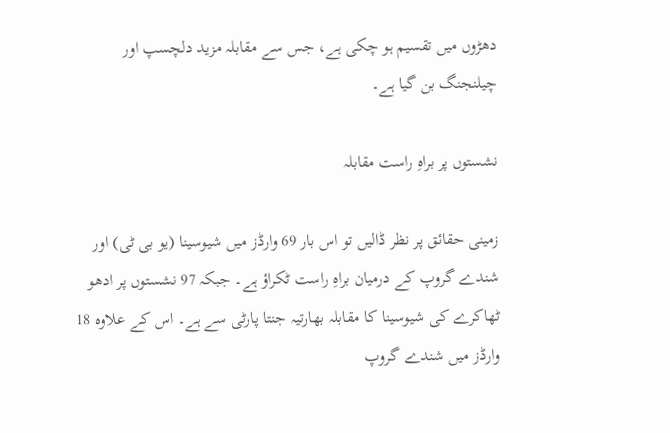دھڑوں میں تقسیم ہو چکی ہے، جس سے مقابلہ مزید دلچسپ اور چیلنجنگ بن گیا ہے۔

نشستوں پر براہِ راست مقابلہ

زمینی حقائق پر نظر ڈالیں تو اس بار 69 وارڈز میں شیوسینا (یو بی ٹی) اور شندے گروپ کے درمیان براہِ راست ٹکراؤ ہے۔ جبکہ 97 نشستوں پر ادھو ٹھاکرے کی شیوسینا کا مقابلہ بھارتیہ جنتا پارٹی سے ہے۔ اس کے علاوہ 18 وارڈز میں شندے گروپ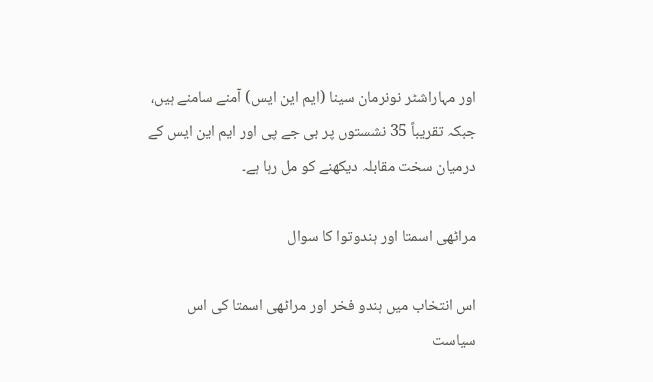اور مہاراشٹر نونرمان سینا (ایم این ایس) آمنے سامنے ہیں، جبکہ تقریباً 35 نشستوں پر بی جے پی اور ایم این ایس کے درمیان سخت مقابلہ دیکھنے کو مل رہا ہے۔

مراٹھی اسمتا اور ہندوتوا کا سوال

اس انتخاب میں ہندو فخر اور مراٹھی اسمتا کی اس سیاست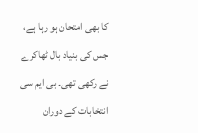کا بھی امتحان ہو رہا ہے، جس کی بنیاد بال ٹھاکرے نے رکھی تھی۔ بی ایم سی انتخابات کے دوران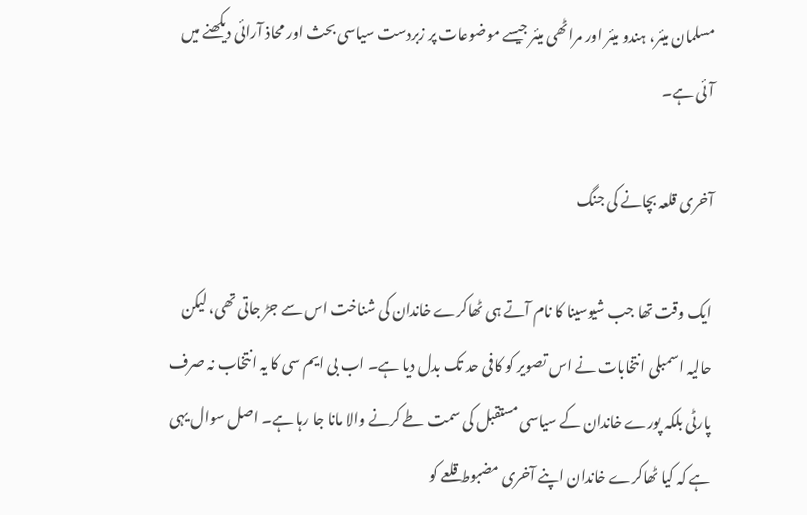مسلمان میئر، ہندو میئر اور مراٹھی میئر جیسے موضوعات پر زبردست سیاسی بحث اور محاذ آرائی دیکھنے میں آئی ہے۔

آخری قلعہ بچانے کی جنگ

ایک وقت تھا جب شیوسینا کا نام آتے ہی ٹھاکرے خاندان کی شناخت اس سے جڑ جاتی تھی، لیکن حالیہ اسمبلی انتخابات نے اس تصویر کو کافی حد تک بدل دیا ہے۔ اب بی ایم سی کا یہ انتخاب نہ صرف پارٹی بلکہ پورے خاندان کے سیاسی مستقبل کی سمت طے کرنے والا مانا جا رہا ہے۔ اصل سوال یہی ہے کہ کیا ٹھاکرے خاندان اپنے آخری مضبوط قلعے کو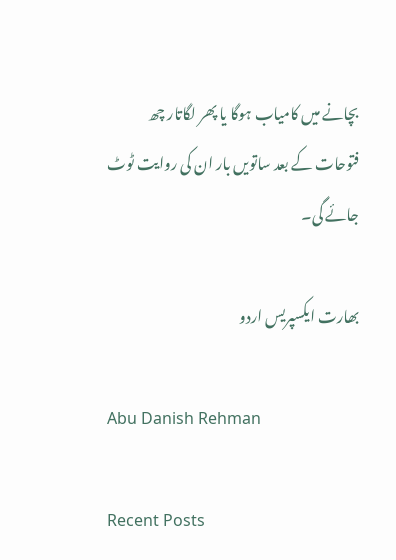بچانے میں کامیاب ہوگا یا پھر لگاتار چھ فتوحات کے بعد ساتویں بار ان کی روایت ٹوٹ جائے گی۔

بھارت ایکسپریس اردو

Abu Danish Rehman

Recent Posts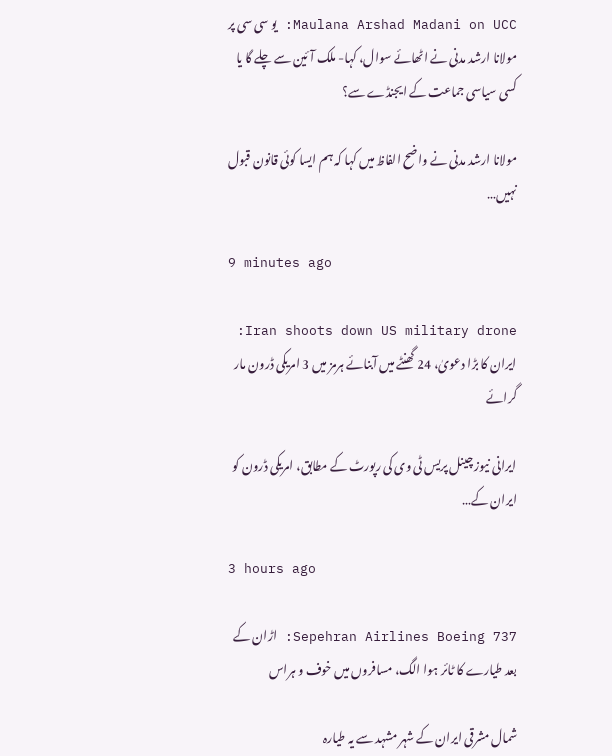Maulana Arshad Madani on UCC: یو سی سی پر مولانا ارشد مدنی نے اٹھائے سوال، کہا- ملک آئین سے چلے گا یا کسی سیاسی جماعت کے ایجنڈے سے؟

مولانا ارشد مدنی نے واضح الفاظ میں کہا کہ ہم ایسا کوئی قانون قبول نہیں…

9 minutes ago

Iran shoots down US military drone: ایران کا بڑا دعویٰ، 24 گھنٹے میں آبنائے ہرمز میں 3 امریکی ڈرون مار گرائے

ایرانی نیوز چینل پریس ٹی وی کی رپورٹ کے مطابق، امریکی ڈرون کو ایران کے…

3 hours ago

Sepehran Airlines Boeing 737: اڑان کے بعد طیارے کا ٹائر ہوا الگ، مسافروں میں خوف و ہراس

شمال مشرقی ایران کے شہر مشہد سے یہ طیارہ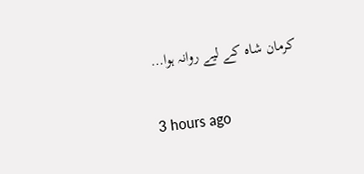کرمان شاہ کے لیے روانہ ہوا…

3 hours ago